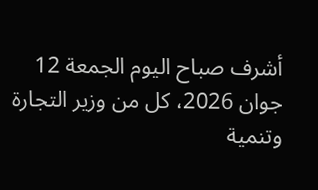أشرف صباح اليوم الجمعة 12 جوان 2026، كل من وزير التجارة وتنمية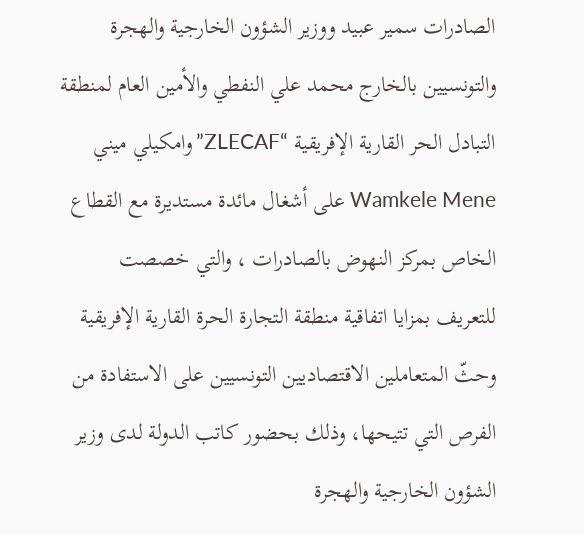الصادرات سمير عبيد ووزير الشؤون الخارجية والهجرة والتونسيين بالخارج محمد علي النفطي والأمين العام لمنطقة التبادل الحر القارية الإفريقية “ZLECAF”وامكيلي ميني Wamkele Mene على أشغال مائدة مستديرة مع القطاع الخاص بمركز النهوض بالصادرات ، والتي خصصت للتعريف بمزايا اتفاقية منطقة التجارة الحرة القارية الإفريقية وحثّ المتعاملين الاقتصاديين التونسيين على الاستفادة من الفرص التي تتيحها، وذلك بحضور كاتب الدولة لدى وزير الشؤون الخارجية والهجرة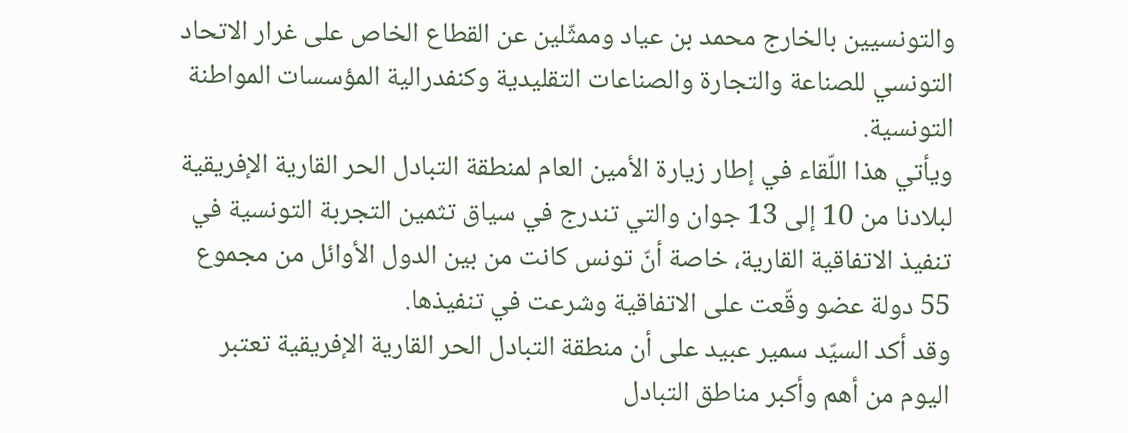والتونسيين بالخارج محمد بن عياد وممثّلين عن القطاع الخاص على غرار الاتحاد التونسي للصناعة والتجارة والصناعات التقليدية وكنفدرالية المؤسسات المواطنة التونسية.
ويأتي هذا اللّقاء في إطار زيارة الأمين العام لمنطقة التبادل الحر القارية الإفريقية لبلادنا من 10 إلى 13 جوان والتي تندرج في سياق تثمين التجربة التونسية في تنفيذ الاتفاقية القارية، خاصة أنّ تونس كانت من بين الدول الأوائل من مجموع 55 دولة عضو وقّعت على الاتفاقية وشرعت في تنفيذها.
وقد أكد السيّد سمير عبيد على أن منطقة التبادل الحر القارية الإفريقية تعتبر اليوم من أهم وأكبر مناطق التبادل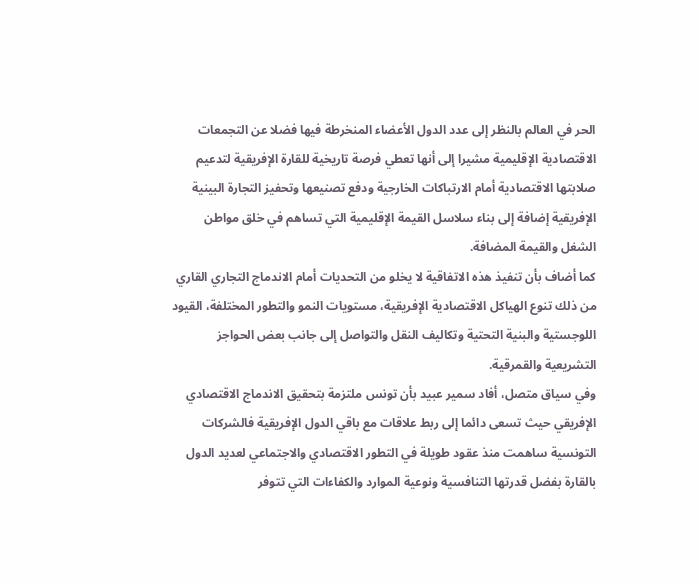الحر في العالم بالنظر إلى عدد الدول الأعضاء المنخرطة فيها فضلا عن التجمعات الاقتصادية الإقليمية مشيرا إلى أنها تعطي فرصة تاريخية للقارة الإفريقية لتدعيم صلابتها الاقتصادية أمام الارتباكات الخارجية ودفع تصنيعها وتحفيز التجارة البينية الإفريقية إضافة إلى بناء سلاسل القيمة الإقليمية التي تساهم في خلق مواطن الشغل والقيمة المضافة.
كما أضاف بأن تنفيذ هذه الاتفاقية لا يخلو من التحديات أمام الاندماج التجاري القاري من ذلك تنوع الهياكل الاقتصادية الإفريقية، مستويات النمو والتطور المختلفة، القيود اللوجستية والبنية التحتية وتكاليف النقل والتواصل إلى جانب بعض الحواجز التشريعية والقمرقية.
وفي سياق متصل، أفاد سمير عبيد بأن تونس ملتزمة بتحقيق الاندماج الاقتصادي الإفريقي حيث تسعى دائما إلى ربط علاقات مع باقي الدول الإفريقية فالشركات التونسية ساهمت منذ عقود طويلة في التطور الاقتصادي والاجتماعي لعديد الدول بالقارة بفضل قدرتها التنافسية ونوعية الموارد والكفاءات التي تتوفر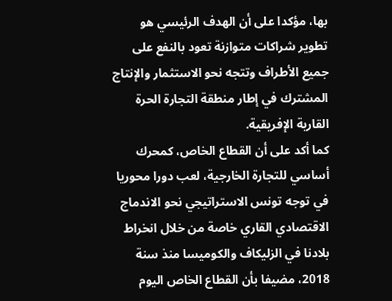بها، مؤكدا على أن الهدف الرئيسي هو تطوير شراكات متوازنة تعود بالنفع على جميع الأطراف وتتجه نحو الاستثمار والإنتاج المشترك في إطار منطقة التجارة الحرة القارية الإفريقية.
كما أكد على أن القطاع الخاص، كمحرك أساسي للتجارة الخارجية، لعب دورا محوريا في توجه تونس الاستراتيجي نحو الاندماج الاقتصادي القاري خاصة من خلال انخراط بلادنا في الزليكاف والكوميسا منذ سنة 2018، مضيفا بأن القطاع الخاص اليوم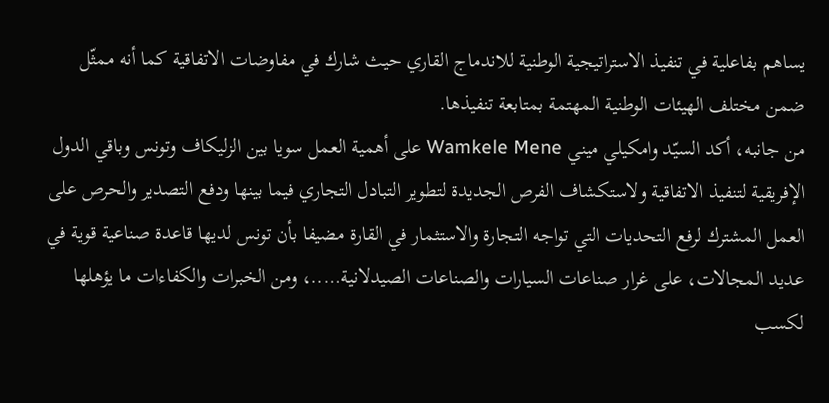يساهم بفاعلية في تنفيذ الاستراتيجية الوطنية للاندماج القاري حيث شارك في مفاوضات الاتفاقية كما أنه ممثّل ضمن مختلف الهيئات الوطنية المهتمة بمتابعة تنفيذها.
من جانبه، أكد السيّد وامكيلي ميني Wamkele Mene على أهمية العمل سويا بين الزليكاف وتونس وباقي الدول الإفريقية لتنفيذ الاتفاقية ولاستكشاف الفرص الجديدة لتطوير التبادل التجاري فيما بينها ودفع التصدير والحرص على العمل المشترك لرفع التحديات التي تواجه التجارة والاستثمار في القارة مضيفا بأن تونس لديها قاعدة صناعية قوية في عديد المجالات، على غرار صناعات السيارات والصناعات الصيدلانية…..، ومن الخبرات والكفاءات ما يؤهلها لكسب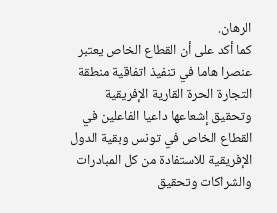الرهان.
كما أكد على أن القطاع الخاص يعتبر عنصرا هاما في تنفيذ اتفاقية منطقة التجارة الحرة القارية الإفريقية وتحقيق إشعاعها داعيا الفاعلين في القطاع الخاص في تونس وبقية الدول الإفريقية للاستفادة من كل المبادرات والشراكات وتحقيق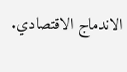الاندماج الاقتصادي.